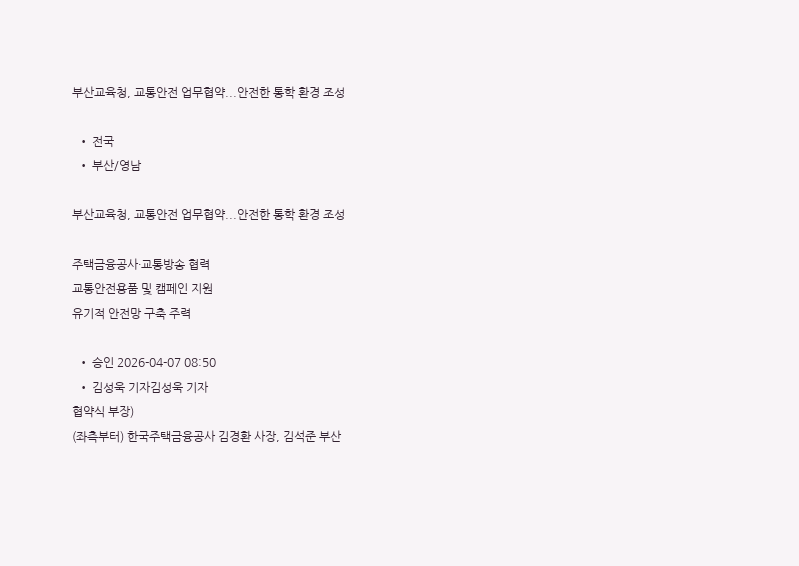부산교육청, 교통안전 업무협약...안전한 통학 환경 조성

  • 전국
  • 부산/영남

부산교육청, 교통안전 업무협약...안전한 통학 환경 조성

주택금융공사·교통방송 협력
교통안전용품 및 캠페인 지원
유기적 안전망 구축 주력

  • 승인 2026-04-07 08:50
  • 김성욱 기자김성욱 기자
협약식 부장)
(좌측부터) 한국주택금융공사 김경환 사장, 김석준 부산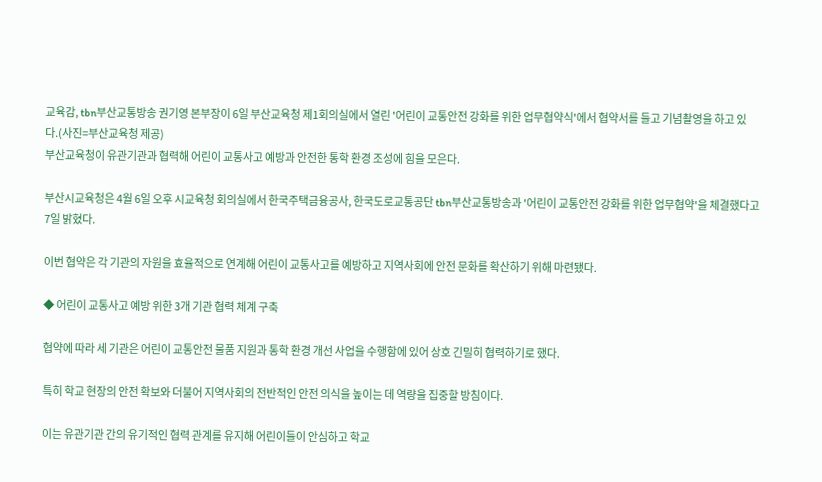교육감, tbn부산교통방송 권기영 본부장이 6일 부산교육청 제1회의실에서 열린 '어린이 교통안전 강화를 위한 업무협약식'에서 협약서를 들고 기념촬영을 하고 있다.(사진=부산교육청 제공)
부산교육청이 유관기관과 협력해 어린이 교통사고 예방과 안전한 통학 환경 조성에 힘을 모은다.

부산시교육청은 4월 6일 오후 시교육청 회의실에서 한국주택금융공사, 한국도로교통공단 tbn부산교통방송과 '어린이 교통안전 강화를 위한 업무협약'을 체결했다고 7일 밝혔다.

이번 협약은 각 기관의 자원을 효율적으로 연계해 어린이 교통사고를 예방하고 지역사회에 안전 문화를 확산하기 위해 마련됐다.

◆ 어린이 교통사고 예방 위한 3개 기관 협력 체계 구축

협약에 따라 세 기관은 어린이 교통안전 물품 지원과 통학 환경 개선 사업을 수행함에 있어 상호 긴밀히 협력하기로 했다.

특히 학교 현장의 안전 확보와 더불어 지역사회의 전반적인 안전 의식을 높이는 데 역량을 집중할 방침이다.

이는 유관기관 간의 유기적인 협력 관계를 유지해 어린이들이 안심하고 학교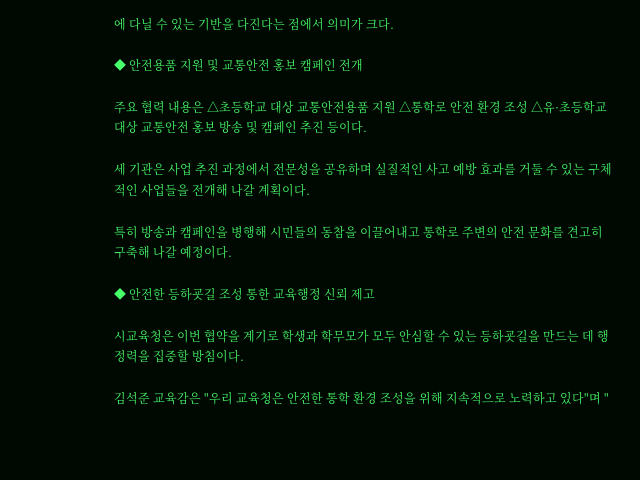에 다닐 수 있는 기반을 다진다는 점에서 의미가 크다.

◆ 안전용품 지원 및 교통안전 홍보 캠페인 전개

주요 협력 내용은 △초등학교 대상 교통안전용품 지원 △통학로 안전 환경 조성 △유·초등학교 대상 교통안전 홍보 방송 및 캠페인 추진 등이다.

세 기관은 사업 추진 과정에서 전문성을 공유하며 실질적인 사고 예방 효과를 거둘 수 있는 구체적인 사업들을 전개해 나갈 계획이다.

특히 방송과 캠페인을 병행해 시민들의 동참을 이끌어내고 통학로 주변의 안전 문화를 견고히 구축해 나갈 예정이다.

◆ 안전한 등하굣길 조성 통한 교육행정 신뢰 제고

시교육청은 이번 협약을 계기로 학생과 학무모가 모두 안심할 수 있는 등하굣길을 만드는 데 행정력을 집중할 방침이다.

김석준 교육감은 "우리 교육청은 안전한 통학 환경 조성을 위해 지속적으로 노력하고 있다"며 "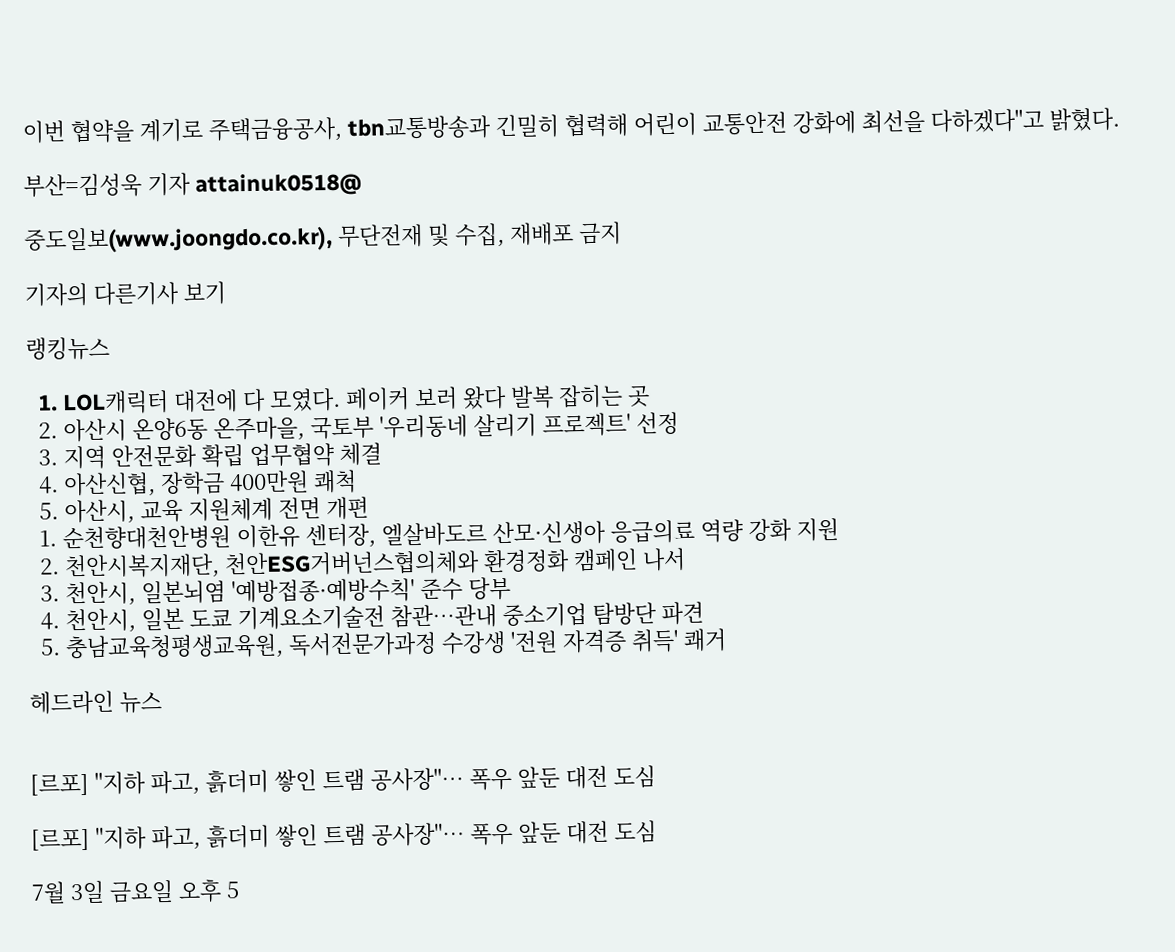이번 협약을 계기로 주택금융공사, tbn교통방송과 긴밀히 협력해 어린이 교통안전 강화에 최선을 다하겠다"고 밝혔다.

부산=김성욱 기자 attainuk0518@

중도일보(www.joongdo.co.kr), 무단전재 및 수집, 재배포 금지

기자의 다른기사 보기

랭킹뉴스

  1. LOL캐릭터 대전에 다 모였다. 페이커 보러 왔다 발복 잡히는 곳
  2. 아산시 온양6동 온주마을, 국토부 '우리동네 살리기 프로젝트' 선정
  3. 지역 안전문화 확립 업무협약 체결
  4. 아산신협, 장학금 400만원 쾌척
  5. 아산시, 교육 지원체계 전면 개편
  1. 순천향대천안병원 이한유 센터장, 엘살바도르 산모·신생아 응급의료 역량 강화 지원
  2. 천안시복지재단, 천안ESG거버넌스협의체와 환경정화 캠페인 나서
  3. 천안시, 일본뇌염 '예방접종·예방수칙' 준수 당부
  4. 천안시, 일본 도쿄 기계요소기술전 참관…관내 중소기업 탐방단 파견
  5. 충남교육청평생교육원, 독서전문가과정 수강생 '전원 자격증 취득' 쾌거

헤드라인 뉴스


[르포] "지하 파고, 흙더미 쌓인 트램 공사장"… 폭우 앞둔 대전 도심

[르포] "지하 파고, 흙더미 쌓인 트램 공사장"… 폭우 앞둔 대전 도심

7월 3일 금요일 오후 5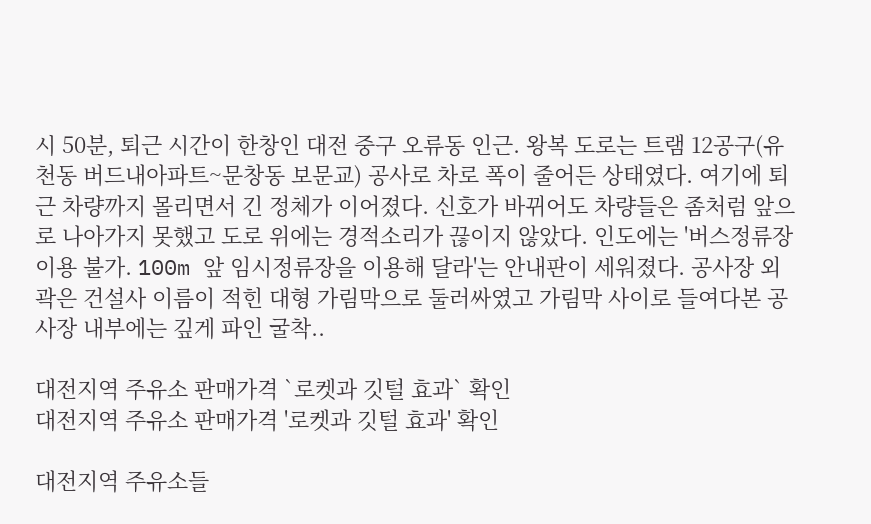시 50분, 퇴근 시간이 한창인 대전 중구 오류동 인근. 왕복 도로는 트램 12공구(유천동 버드내아파트~문창동 보문교) 공사로 차로 폭이 줄어든 상태였다. 여기에 퇴근 차량까지 몰리면서 긴 정체가 이어졌다. 신호가 바뀌어도 차량들은 좀처럼 앞으로 나아가지 못했고 도로 위에는 경적소리가 끊이지 않았다. 인도에는 '버스정류장 이용 불가. 100m 앞 임시정류장을 이용해 달라'는 안내판이 세워졌다. 공사장 외곽은 건설사 이름이 적힌 대형 가림막으로 둘러싸였고 가림막 사이로 들여다본 공사장 내부에는 깊게 파인 굴착..

대전지역 주유소 판매가격 `로켓과 깃털 효과` 확인
대전지역 주유소 판매가격 '로켓과 깃털 효과' 확인

대전지역 주유소들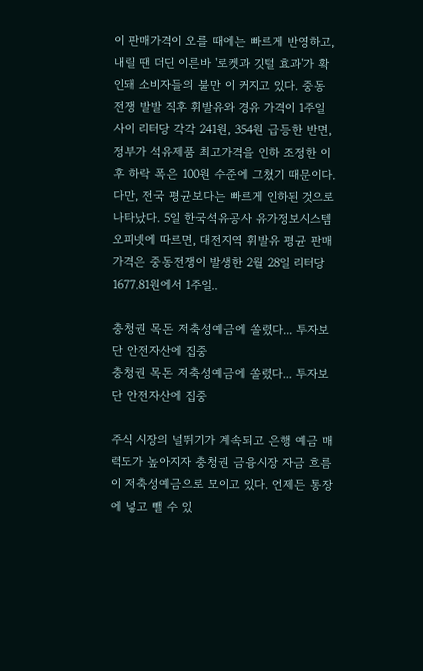이 판매가격이 오를 때에는 빠르게 반영하고, 내릴 땐 더딘 이른바 '로켓과 깃털 효과'가 확인돼 소비자들의 불만 이 커지고 있다. 중동전쟁 발발 직후 휘발유와 경유 가격이 1주일 사이 리터당 각각 241원, 354원 급등한 반면, 정부가 석유제품 최고가격을 인하 조정한 이후 하락 폭은 100원 수준에 그쳤기 때문이다. 다만, 전국 평균보다는 빠르게 인하된 것으로 나타났다. 5일 한국석유공사 유가정보시스템 오피넷에 따르면, 대전지역 휘발유 평균 판매가격은 중동전쟁이 발생한 2월 28일 리터당 1677.81원에서 1주일..

충청권 목돈 저축성예금에 쏠렸다... 투자보단 안전자산에 집중
충청권 목돈 저축성예금에 쏠렸다... 투자보단 안전자산에 집중

주식 시장의 널뛰기가 계속되고 은행 예금 매력도가 높아지자 충청권 금융시장 자금 흐름이 저축성예금으로 모이고 있다. 언제든 통장에 넣고 뺄 수 있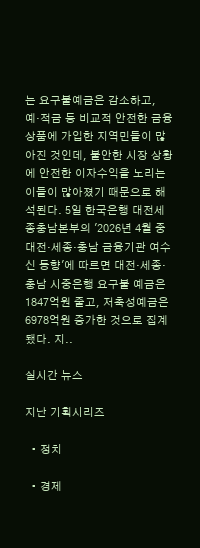는 요구불예금은 감소하고, 예·적금 등 비교적 안전한 금융상품에 가입한 지역민들이 많아진 것인데, 불안한 시장 상황에 안전한 이자수익을 노리는 이들이 많아졌기 때문으로 해석된다. 5일 한국은행 대전세종충남본부의 '2026년 4월 중 대전·세종·충남 금융기관 여수신 동향'에 따르면 대전·세종·충남 시중은행 요구불 예금은 1847억원 줄고, 저축성예금은 6978억원 증가한 것으로 집계됐다. 지..

실시간 뉴스

지난 기획시리즈

  • 정치

  • 경제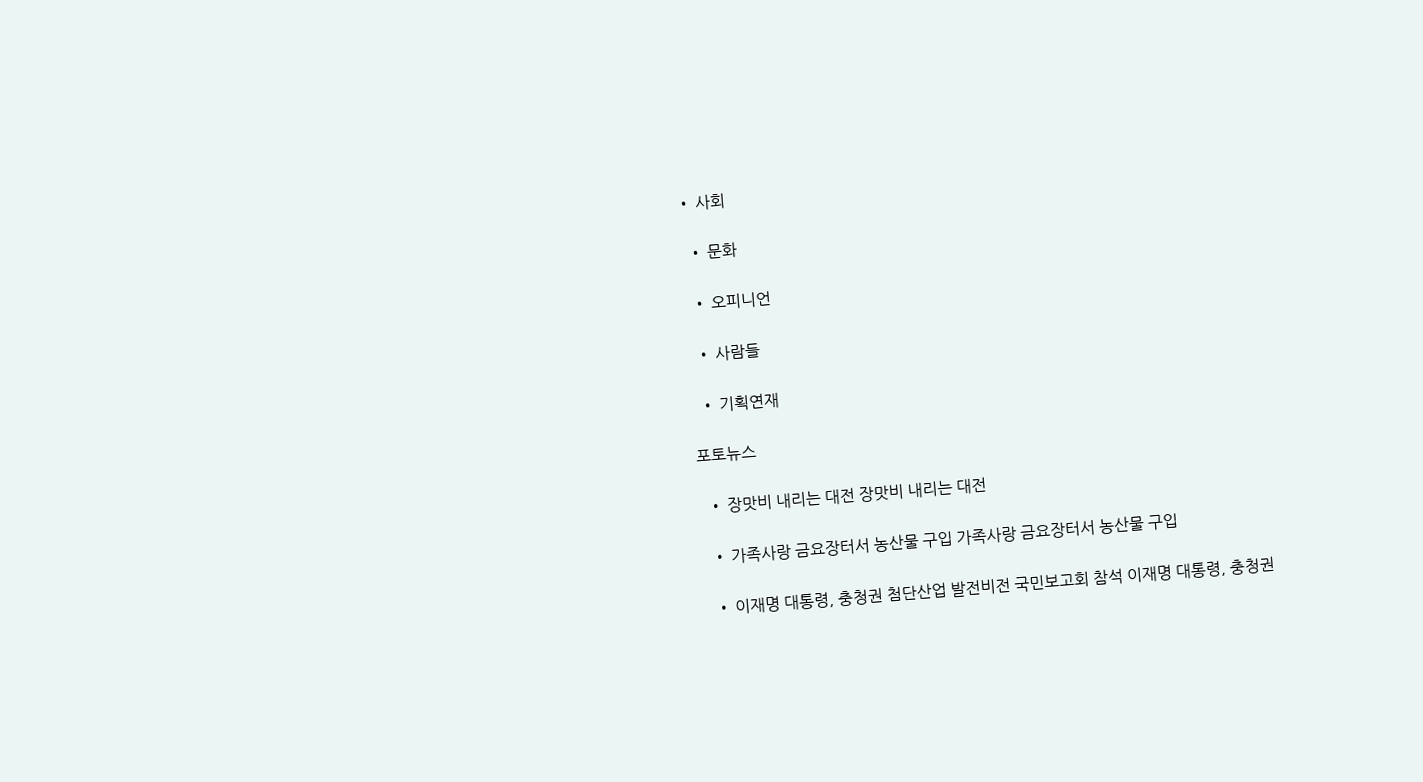• 사회

  • 문화

  • 오피니언

  • 사람들

  • 기획연재

포토뉴스

  • 장맛비 내리는 대전 장맛비 내리는 대전

  • 가족사랑 금요장터서 농산물 구입 가족사랑 금요장터서 농산물 구입

  • 이재명 대통령, 충청권 첨단산업 발전비전 국민보고회 참석 이재명 대통령, 충청권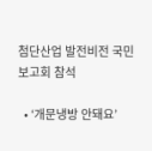첨단산업 발전비전 국민보고회 참석

  • ‘개문냉방 안돼요’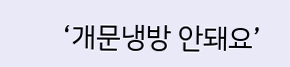‘개문냉방 안돼요’